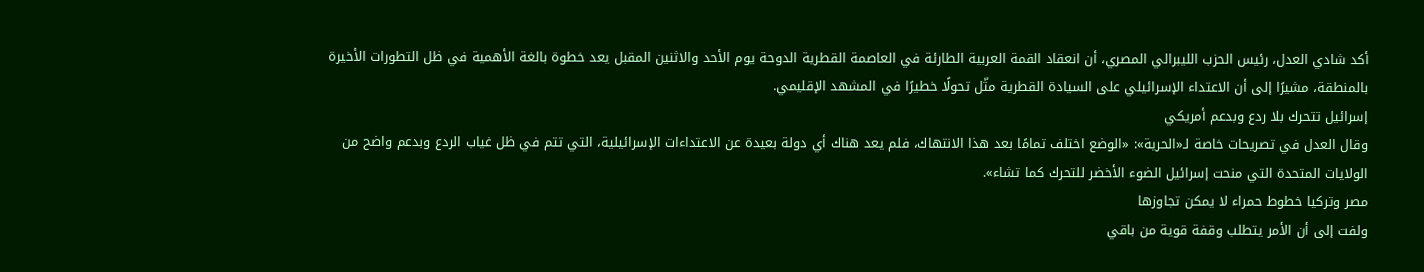أكد شادي العدل، رئيس الحزب الليبرالي المصري، أن انعقاد القمة العربية الطارئة في العاصمة القطرية الدوحة يوم الأحد والاثنين المقبل يعد خطوة بالغة الأهمية في ظل التطورات الأخيرة بالمنطقة، مشيرًا إلى أن الاعتداء الإسرائيلي على السيادة القطرية مثّل تحولًا خطيرًا في المشهد الإقليمي.
إسرائيل تتحرك بلا ردع وبدعم أمريكي
وقال العدل في تصريحات خاصة لـ«الحرية»: «الوضع اختلف تمامًا بعد هذا الانتهاك، فلم يعد هناك أي دولة بعيدة عن الاعتداءات الإسرائيلية، التي تتم في ظل غياب الردع وبدعم واضح من الولايات المتحدة التي منحت إسرائيل الضوء الأخضر للتحرك كما تشاء».
مصر وتركيا خطوط حمراء لا يمكن تجاوزها
ولفت إلى أن الأمر يتطلب وقفة قوية من باقي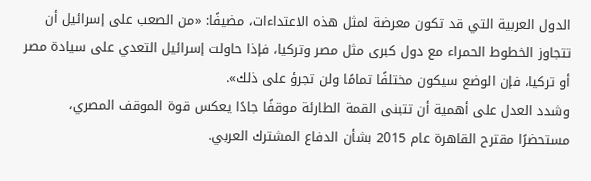الدول العربية التي قد تكون معرضة لمثل هذه الاعتداءات، مضيفًا: «من الصعب على إسرائيل أن تتجاوز الخطوط الحمراء مع دول كبرى مثل مصر وتركيا، فإذا حاولت إسرائيل التعدي على سيادة مصر أو تركيا، فإن الوضع سيكون مختلفًا تمامًا ولن تجرؤ على ذلك».
وشدد العدل على أهمية أن تتبنى القمة الطارئة موقفًا جادًا يعكس قوة الموقف المصري، مستحضرًا مقترح القاهرة عام 2015 بشأن الدفاع المشترك العربي.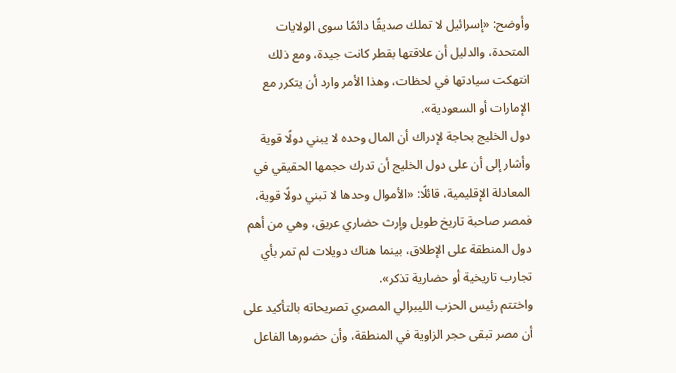وأوضح: «إسرائيل لا تملك صديقًا دائمًا سوى الولايات المتحدة، والدليل أن علاقتها بقطر كانت جيدة، ومع ذلك انتهكت سيادتها في لحظات، وهذا الأمر وارد أن يتكرر مع الإمارات أو السعودية».
دول الخليج بحاجة لإدراك أن المال وحده لا يبني دولًا قوية
وأشار إلى أن على دول الخليج أن تدرك حجمها الحقيقي في المعادلة الإقليمية، قائلًا: «الأموال وحدها لا تبني دولًا قوية، فمصر صاحبة تاريخ طويل وإرث حضاري عريق، وهي من أهم دول المنطقة على الإطلاق، بينما هناك دويلات لم تمر بأي تجارب تاريخية أو حضارية تذكر».
واختتم رئيس الحزب الليبرالي المصري تصريحاته بالتأكيد على أن مصر تبقى حجر الزاوية في المنطقة، وأن حضورها الفاعل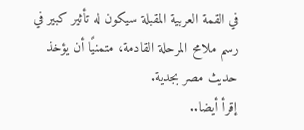في القمة العربية المقبلة سيكون له تأثير كبير في رسم ملامح المرحلة القادمة، متمنيًا أن يؤخذ حديث مصر بجدية.
إقرأ أيضا..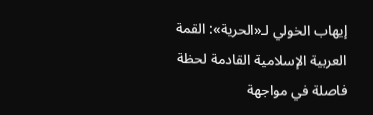إيهاب الخولي لـ«الحرية»: القمة العربية الإسلامية القادمة لحظة فاصلة في مواجهة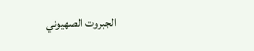الجبروت الصهيوني